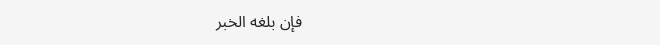فإن بلغه الخبر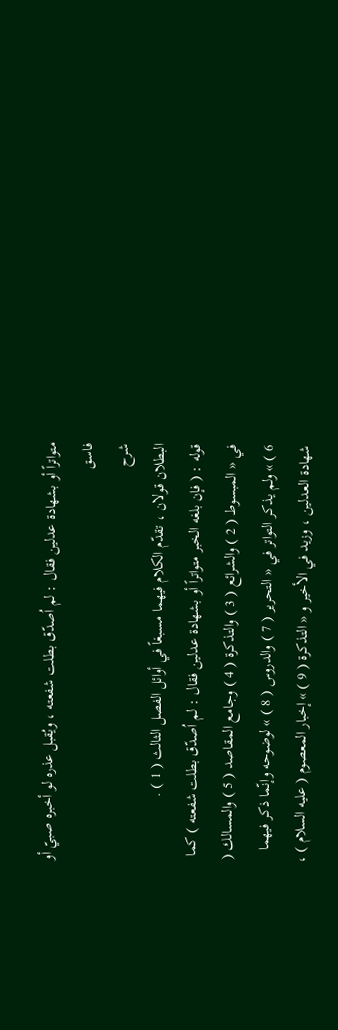متواتراً أو بشهادة عدلين فقال : لم اُصدّق بطلت شفعته ، ويُقبل عذره لو أخبره صبيّ أو فاسق
شرح
البطلان قولان ، تقدّم الكلام فيهما مسبغاً في أوائل الفصل الثالث ( 1 ) .
قوله : ( فإن بلغه الخبر متواتراً أو بشهادة عدلين فقال : لم اُصدّق بطلت شفعته ) كما في « المبسوط ( 2 ) والشرائع ( 3 ) والتذكرة ( 4 ) وجامع المقاصد ( 5 ) والمسالك ( 6 ) » ولم يذكر التواتر في « التحرير ( 7 ) والدروس ( 8 ) » لوضوحه وإنّما ذكر فيهما شهادة العدلين ، وزيد في الأخير و « التذكرة ( 9 ) » إخبار المعصوم ( عليه السلام ) ،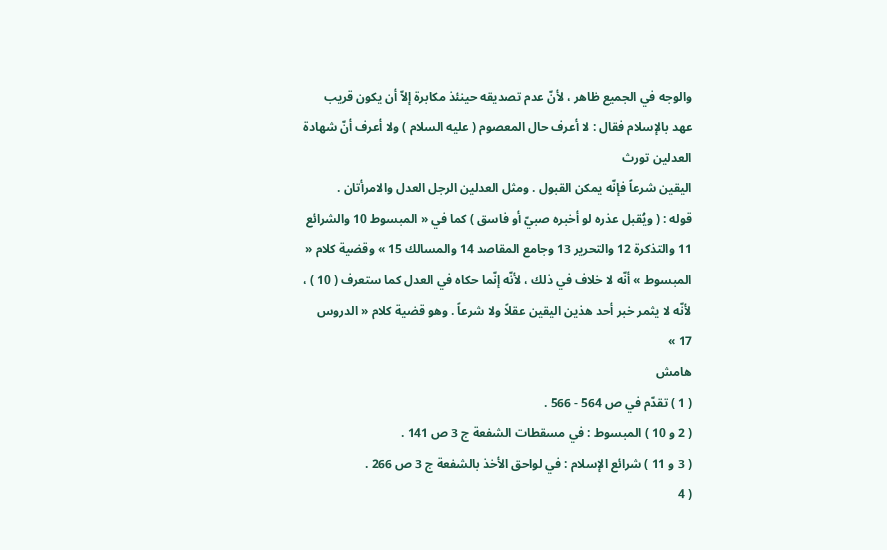والوجه في الجميع ظاهر ، لأنّ عدم تصديقه حينئذ مكابرة إلاّ أن يكون قريب عهد بالإسلام فقال : لا أعرف حال المعصوم ( عليه السلام ) ولا أعرف أنّ شهادة العدلين تورث
اليقين شرعاً فإنّه يمكن القبول . ومثل العدلين الرجل العدل والامرأتان .
قوله : ( ويُقبل عذره لو أخبره صبيّ أو فاسق ) كما في « المبسوط 10 والشرائع 11 والتذكرة 12 والتحرير 13 وجامع المقاصد 14 والمسالك 15 » وقضية كلام « المبسوط » أنّه لا خلاف في ذلك ، لأنّه إنّما حكاه في العدل كما ستعرف ( 10 ) ، لأنّه لا يثمر خبر أحد هذين اليقين عقلاً ولا شرعاً . وهو قضية كلام « الدروس 17 »
هامش
( 1 ) تقدّم في ص 564 - 566 .
( 2 و 10 ) المبسوط : في مسقطات الشفعة ج 3 ص 141 .
( 3 و 11 ) شرائع الإسلام : في لواحق الأخذ بالشفعة ج 3 ص 266 .
( 4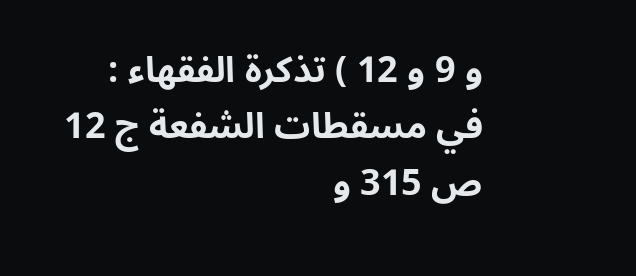و 9 و 12 ) تذكرة الفقهاء : في مسقطات الشفعة ج 12 ص 315 و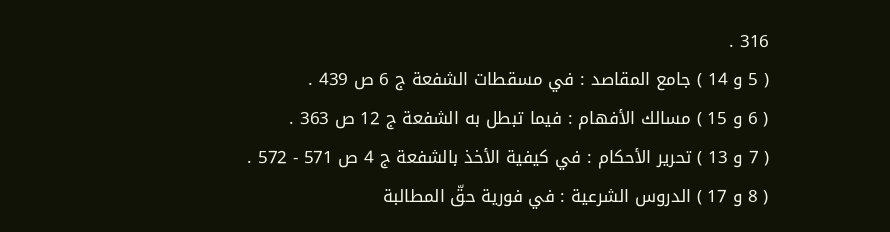316 .
( 5 و 14 ) جامع المقاصد : في مسقطات الشفعة ج 6 ص 439 .
( 6 و 15 ) مسالك الأفهام : فيما تبطل به الشفعة ج 12 ص 363 .
( 7 و 13 ) تحرير الأحكام : في كيفية الأخذ بالشفعة ج 4 ص 571 - 572 .
( 8 و 17 ) الدروس الشرعية : في فورية حقّ المطالبة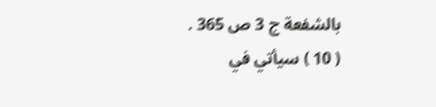بالشفعة ج 3 ص 365 .
( 10 ) سيأتي في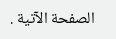الصفحة الآتية .